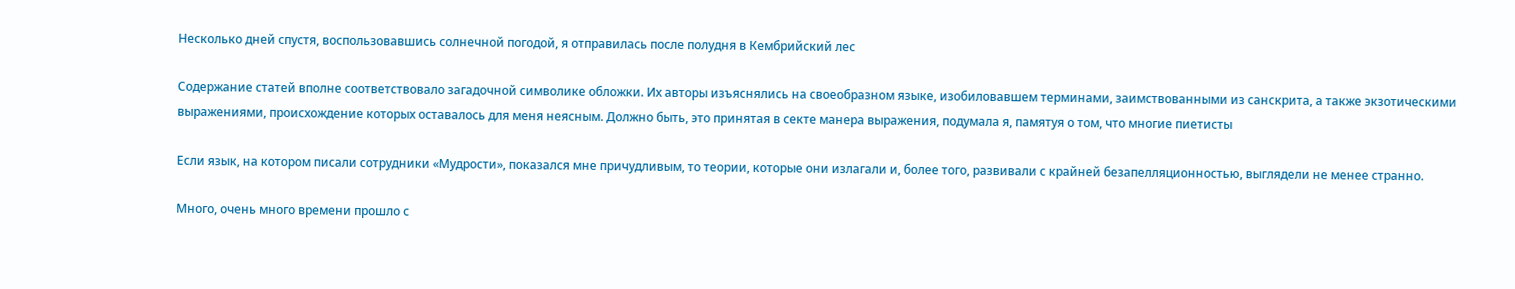Несколько дней спустя, воспользовавшись солнечной погодой, я отправилась после полудня в Кембрийский лес

Содержание статей вполне соответствовало загадочной символике обложки. Их авторы изъяснялись на своеобразном языке, изобиловавшем терминами, заимствованными из санскрита, а также экзотическими выражениями, происхождение которых оставалось для меня неясным. Должно быть, это принятая в секте манера выражения, подумала я, памятуя о том, что многие пиетисты

Если язык, на котором писали сотрудники «Мудрости», показался мне причудливым, то теории, которые они излагали и, более того, развивали с крайней безапелляционностью, выглядели не менее странно.

Много, очень много времени прошло с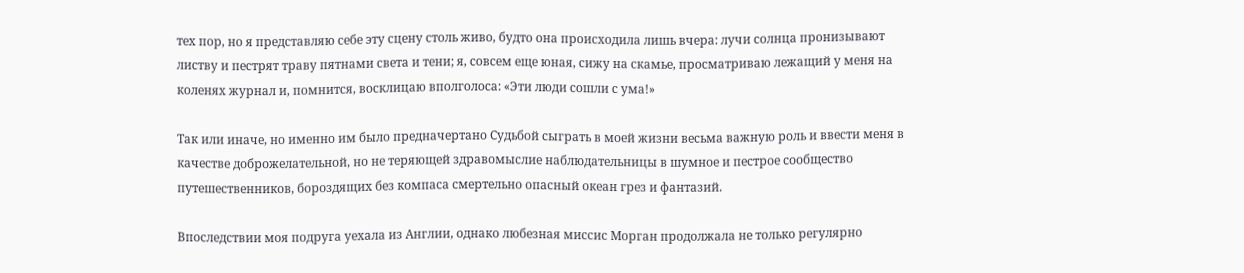тех пор, но я представляю себе эту сцену столь живо, будто она происходила лишь вчера: лучи солнца пронизывают листву и пестрят траву пятнами света и тени; я, совсем еще юная, сижу на скамье, просматриваю лежащий у меня на коленях журнал и, помнится, восклицаю вполголоса: «Эти люди сошли с ума!»

Так или иначе, но именно им было предначертано Судьбой сыграть в моей жизни весьма важную роль и ввести меня в качестве доброжелательной, но не теряющей здравомыслие наблюдательницы в шумное и пестрое сообщество путешественников, бороздящих без компаса смертельно опасный океан грез и фантазий.

Впоследствии моя подруга уехала из Англии, однако любезная миссис Морган продолжала не только регулярно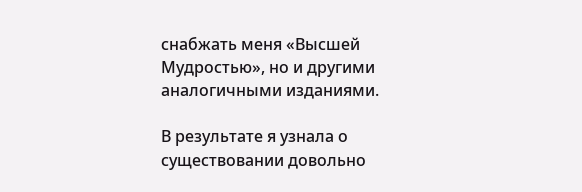снабжать меня «Высшей Мудростью», но и другими аналогичными изданиями.

В результате я узнала о существовании довольно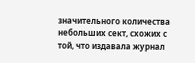значительного количества небольших сект, схожих с той, что издавала журнал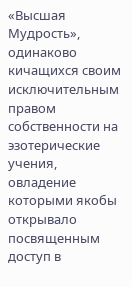«Высшая Мудрость», одинаково кичащихся своим исключительным правом собственности на эзотерические учения, овладение которыми якобы открывало посвященным доступ в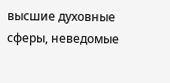высшие духовные сферы, неведомые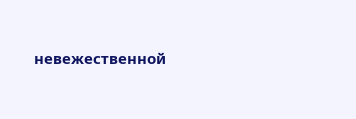невежественной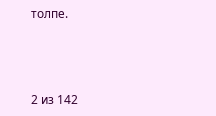толпе.



2 из 142